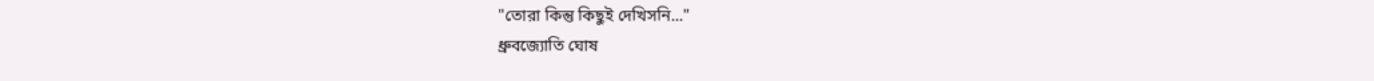"তোরা কিন্তু কিছুই দেখিসনি..."
ধ্রুবজ্যোতি ঘোষ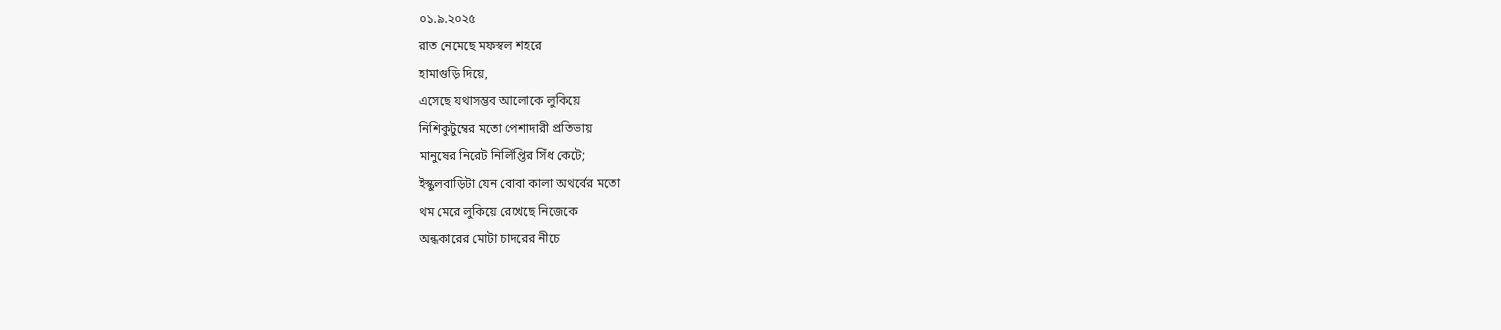০১.৯.২০২৫
রাত নেমেছে মফস্বল শহরে
হামাগুড়ি দিয়ে,
এসেছে যথাসম্ভব আলোকে লুকিয়ে
নিশিকুটুম্বের মতো পেশাদারী প্রতিভায়
মানুষের নিরেট নির্লিপ্তির সিঁধ কেটে;
ইস্কুলবাড়িটা যেন বোবা কালা অথর্বের মতো
থম মেরে লুকিয়ে রেখেছে নিজেকে
অন্ধকারের মোটা চাদরের নীচে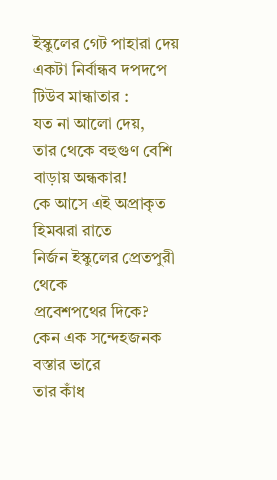ইস্কুলের গেট পাহারা দেয়
একটা নির্বান্ধব দপদপে টিউব মান্ধাতার :
যত না আলো দেয়,
তার থেকে বহুগুণ বেশি
বাড়ায় অন্ধকার!
কে আসে এই অপ্রাকৃত হিমঝরা রাতে
নির্জন ইস্কুলের প্রেতপুরী থেকে
প্রবেশপথের দিকে?
কেন এক সন্দেহজনক বস্তার ভারে
তার কাঁধ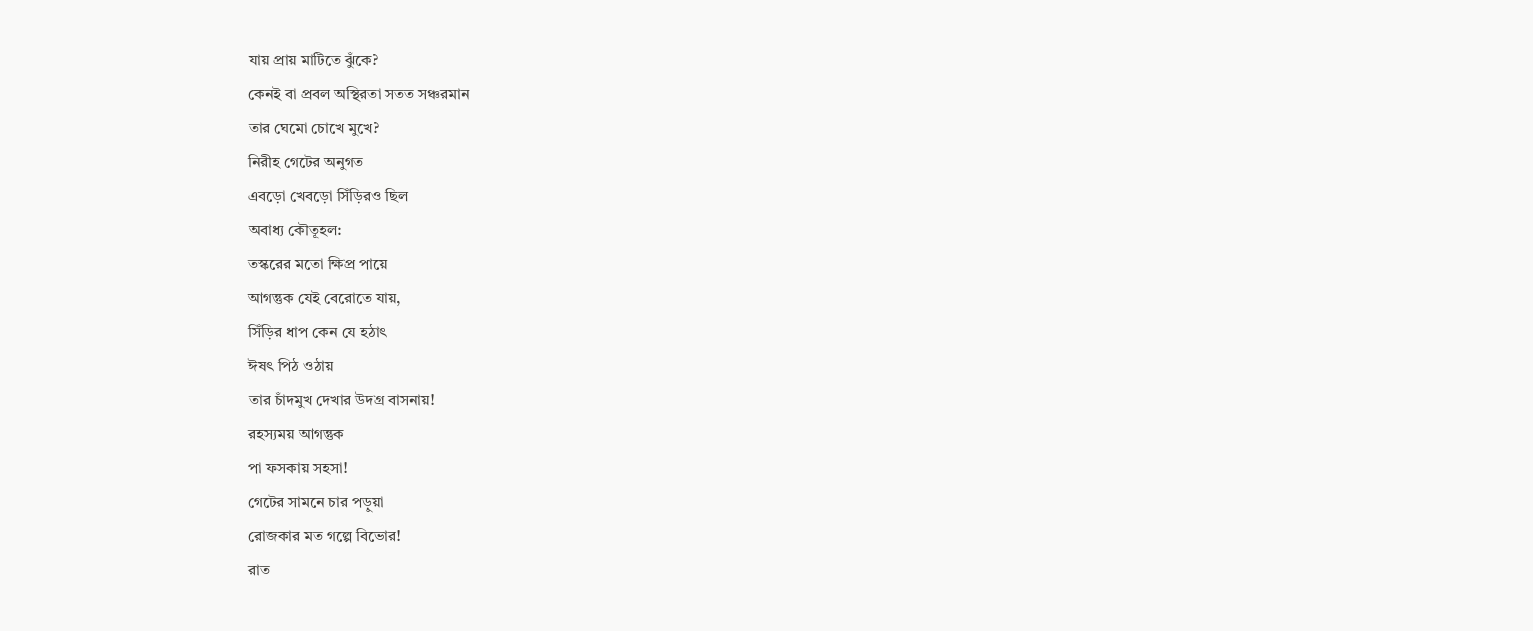যায় প্রায় মাটিতে ঝুঁকে?
কেনই বা প্রবল অস্থিরতা সতত সঞ্চরমান
তার ঘেমো চোখে মুখে?
নিরীহ গেটের অনুগত
এবড়ো খেবড়ো সিঁড়িরও ছিল
অবাধ্য কৌতূহল:
তস্করের মতো ক্ষিপ্র পায়ে
আগন্তুক যেই বেরোতে যায়,
সিঁড়ির ধাপ কেন যে হঠাৎ
ঈষৎ পিঠ ওঠায়
তার চাঁদমুখ দেখার উদগ্র বাসনায়!
রহস্যময় আগন্তুক
পা ফসকায় সহসা!
গেটের সামনে চার পড়ুয়া
রোজকার মত গল্পে বিভোর!
রাত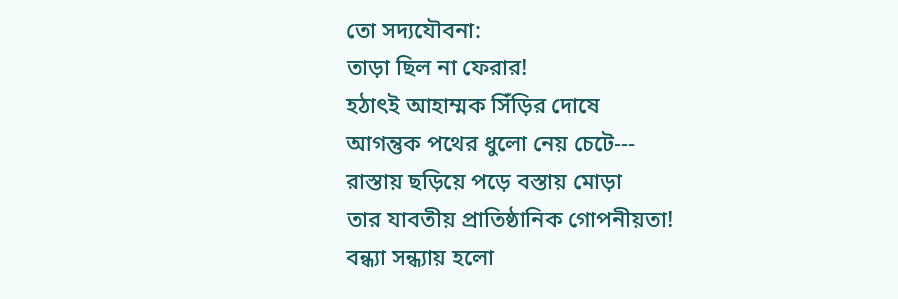তো সদ্যযৌবনা:
তাড়া ছিল না ফেরার!
হঠাৎই আহাম্মক সিঁড়ির দোষে
আগন্তুক পথের ধুলো নেয় চেটে---
রাস্তায় ছড়িয়ে পড়ে বস্তায় মোড়া
তার যাবতীয় প্রাতিষ্ঠানিক গোপনীয়তা!
বন্ধ্যা সন্ধ্যায় হলো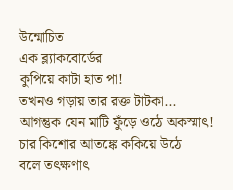উন্মোচিত
এক ব্ল্যাকবোর্ডের
কুপিয়ে কাটা হাত পা!
তখনও গড়ায় তার রক্ত টাটকা...
আগন্তুক যেন মাটি ফুঁড়ে ওঠে অকস্মাৎ!
চার কিশোর আতঙ্কে ককিয়ে উঠে
বলে তৎক্ষণাৎ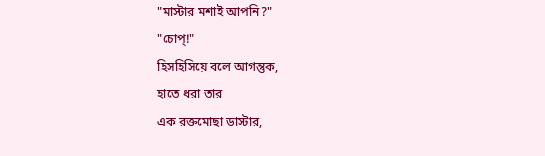"মাস্টার মশাই আপনি?"
"চোপ্!"
হিসহিসিয়ে বলে আগন্তুক,
হাতে ধরা তার
এক রক্তমোছা ডাস্টার,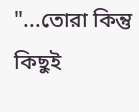"...তোরা কিন্তু কিছুই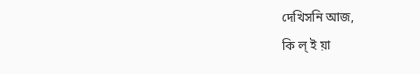দেখিসনি আজ,
কি ল্ ই য়া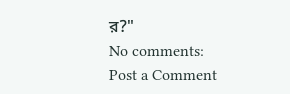র?"
No comments:
Post a Comment